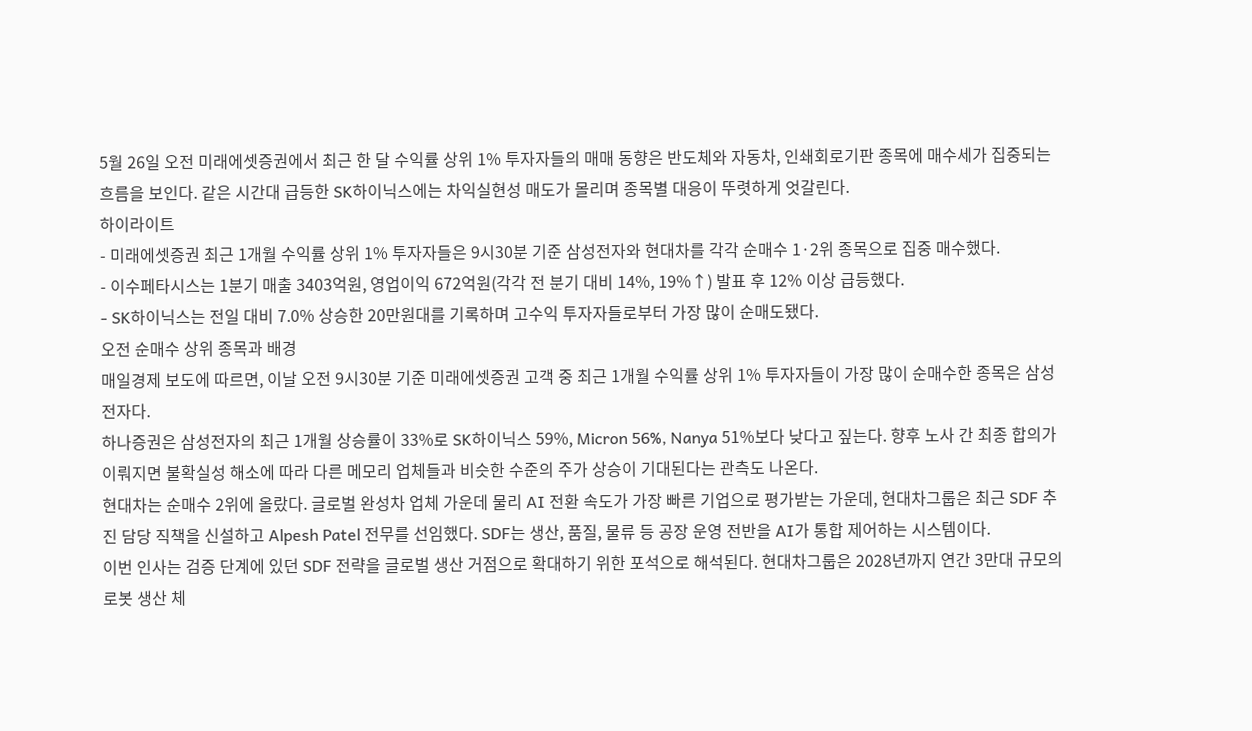5월 26일 오전 미래에셋증권에서 최근 한 달 수익률 상위 1% 투자자들의 매매 동향은 반도체와 자동차, 인쇄회로기판 종목에 매수세가 집중되는 흐름을 보인다. 같은 시간대 급등한 SK하이닉스에는 차익실현성 매도가 몰리며 종목별 대응이 뚜렷하게 엇갈린다.
하이라이트
- 미래에셋증권 최근 1개월 수익률 상위 1% 투자자들은 9시30분 기준 삼성전자와 현대차를 각각 순매수 1·2위 종목으로 집중 매수했다.
- 이수페타시스는 1분기 매출 3403억원, 영업이익 672억원(각각 전 분기 대비 14%, 19%↑) 발표 후 12% 이상 급등했다.
- SK하이닉스는 전일 대비 7.0% 상승한 20만원대를 기록하며 고수익 투자자들로부터 가장 많이 순매도됐다.
오전 순매수 상위 종목과 배경
매일경제 보도에 따르면, 이날 오전 9시30분 기준 미래에셋증권 고객 중 최근 1개월 수익률 상위 1% 투자자들이 가장 많이 순매수한 종목은 삼성전자다.
하나증권은 삼성전자의 최근 1개월 상승률이 33%로 SK하이닉스 59%, Micron 56%, Nanya 51%보다 낮다고 짚는다. 향후 노사 간 최종 합의가 이뤄지면 불확실성 해소에 따라 다른 메모리 업체들과 비슷한 수준의 주가 상승이 기대된다는 관측도 나온다.
현대차는 순매수 2위에 올랐다. 글로벌 완성차 업체 가운데 물리 AI 전환 속도가 가장 빠른 기업으로 평가받는 가운데, 현대차그룹은 최근 SDF 추진 담당 직책을 신설하고 Alpesh Patel 전무를 선임했다. SDF는 생산, 품질, 물류 등 공장 운영 전반을 AI가 통합 제어하는 시스템이다.
이번 인사는 검증 단계에 있던 SDF 전략을 글로벌 생산 거점으로 확대하기 위한 포석으로 해석된다. 현대차그룹은 2028년까지 연간 3만대 규모의 로봇 생산 체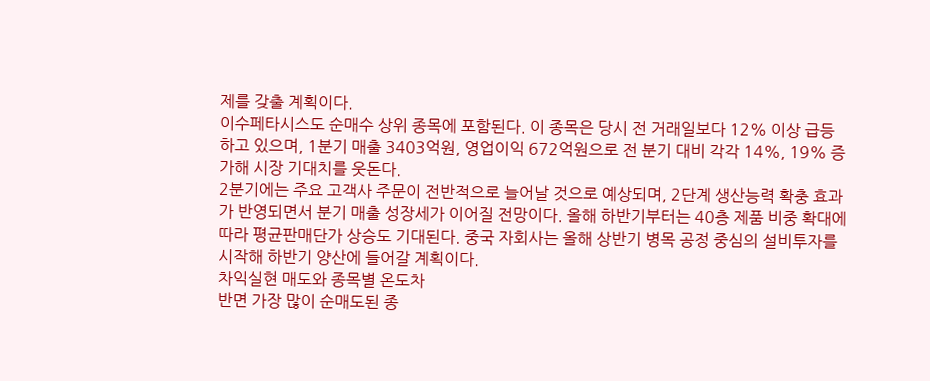제를 갖출 계획이다.
이수페타시스도 순매수 상위 종목에 포함된다. 이 종목은 당시 전 거래일보다 12% 이상 급등하고 있으며, 1분기 매출 3403억원, 영업이익 672억원으로 전 분기 대비 각각 14%, 19% 증가해 시장 기대치를 웃돈다.
2분기에는 주요 고객사 주문이 전반적으로 늘어날 것으로 예상되며, 2단계 생산능력 확충 효과가 반영되면서 분기 매출 성장세가 이어질 전망이다. 올해 하반기부터는 40층 제품 비중 확대에 따라 평균판매단가 상승도 기대된다. 중국 자회사는 올해 상반기 병목 공정 중심의 설비투자를 시작해 하반기 양산에 들어갈 계획이다.
차익실현 매도와 종목별 온도차
반면 가장 많이 순매도된 종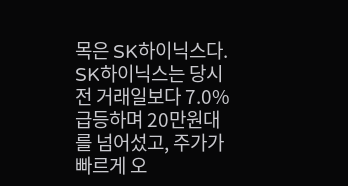목은 SK하이닉스다. SK하이닉스는 당시 전 거래일보다 7.0% 급등하며 20만원대를 넘어섰고, 주가가 빠르게 오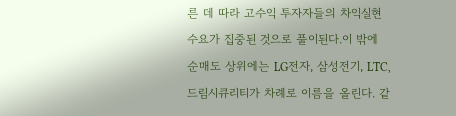른 데 따라 고수익 투자자들의 차익실현 수요가 집중된 것으로 풀이된다.이 밖에 순매도 상위에는 LG전자, 삼성전기, LTC, 드림시큐리티가 차례로 이름을 올린다. 같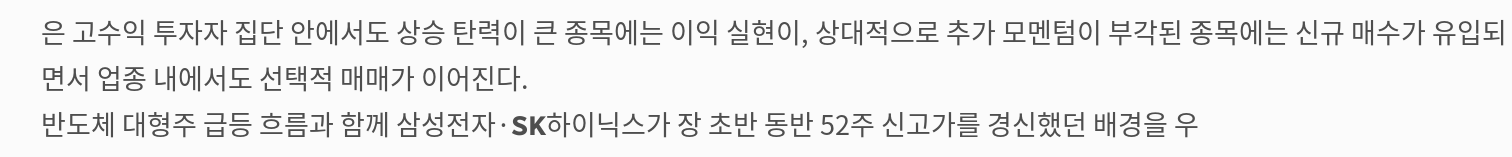은 고수익 투자자 집단 안에서도 상승 탄력이 큰 종목에는 이익 실현이, 상대적으로 추가 모멘텀이 부각된 종목에는 신규 매수가 유입되면서 업종 내에서도 선택적 매매가 이어진다.
반도체 대형주 급등 흐름과 함께 삼성전자·SK하이닉스가 장 초반 동반 52주 신고가를 경신했던 배경을 우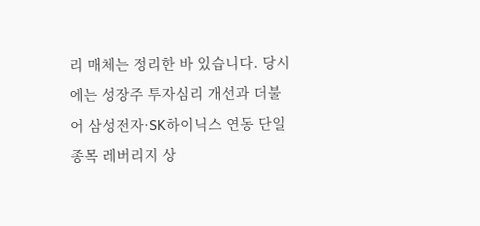리 매체는 정리한 바 있습니다. 당시에는 성장주 투자심리 개선과 더불어 삼성전자·SK하이닉스 연동 단일종목 레버리지 상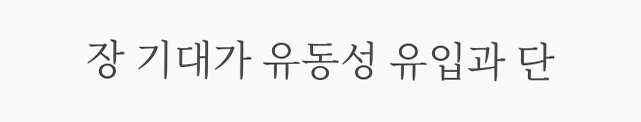장 기대가 유동성 유입과 단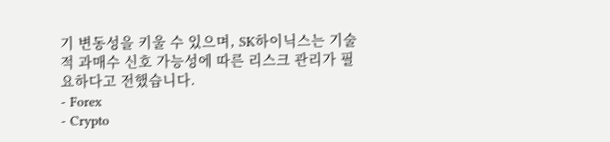기 변동성을 키울 수 있으며, SK하이닉스는 기술적 과매수 신호 가능성에 따른 리스크 관리가 필요하다고 전했습니다.
- Forex
- Crypto